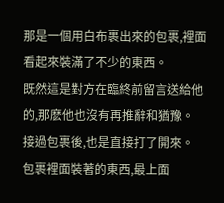那是一個用白布裹出來的包裹,裡面看起來裝滿了不少的東西。
既然這是對方在臨終前留言送給他的,那麽他也沒有再推辭和猶豫。
接過包裹後,也是直接打了開來。
包裹裡面裝著的東西,最上面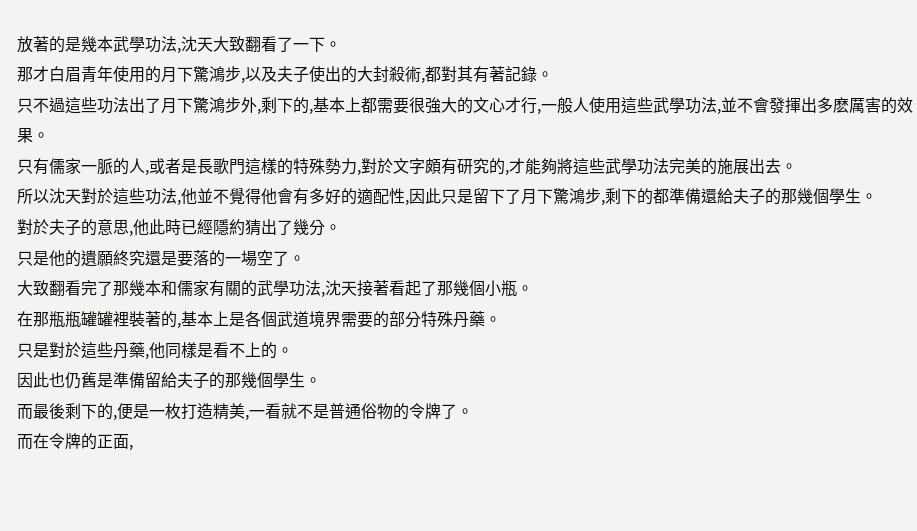放著的是幾本武學功法,沈天大致翻看了一下。
那才白眉青年使用的月下驚鴻步,以及夫子使出的大封殺術,都對其有著記錄。
只不過這些功法出了月下驚鴻步外,剩下的,基本上都需要很強大的文心才行,一般人使用這些武學功法,並不會發揮出多麽厲害的效果。
只有儒家一脈的人,或者是長歌門這樣的特殊勢力,對於文字頗有研究的,才能夠將這些武學功法完美的施展出去。
所以沈天對於這些功法,他並不覺得他會有多好的適配性,因此只是留下了月下驚鴻步,剩下的都準備還給夫子的那幾個學生。
對於夫子的意思,他此時已經隱約猜出了幾分。
只是他的遺願終究還是要落的一場空了。
大致翻看完了那幾本和儒家有關的武學功法,沈天接著看起了那幾個小瓶。
在那瓶瓶罐罐裡裝著的,基本上是各個武道境界需要的部分特殊丹藥。
只是對於這些丹藥,他同樣是看不上的。
因此也仍舊是準備留給夫子的那幾個學生。
而最後剩下的,便是一枚打造精美,一看就不是普通俗物的令牌了。
而在令牌的正面,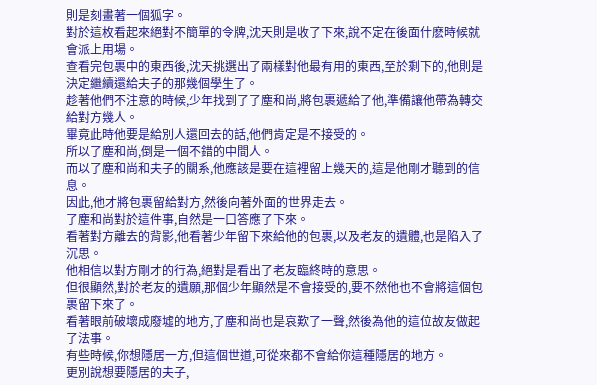則是刻畫著一個狐字。
對於這枚看起來絕對不簡單的令牌,沈天則是收了下來,說不定在後面什麽時候就會派上用場。
查看完包裹中的東西後,沈天挑選出了兩樣對他最有用的東西,至於剩下的,他則是決定繼續還給夫子的那幾個學生了。
趁著他們不注意的時候,少年找到了了塵和尚,將包裹遞給了他,準備讓他帶為轉交給對方幾人。
畢竟此時他要是給別人還回去的話,他們肯定是不接受的。
所以了塵和尚,倒是一個不錯的中間人。
而以了塵和尚和夫子的關系,他應該是要在這裡留上幾天的,這是他剛才聽到的信息。
因此,他才將包裹留給對方,然後向著外面的世界走去。
了塵和尚對於這件事,自然是一口答應了下來。
看著對方離去的背影,他看著少年留下來給他的包裹,以及老友的遺體,也是陷入了沉思。
他相信以對方剛才的行為,絕對是看出了老友臨終時的意思。
但很顯然,對於老友的遺願,那個少年顯然是不會接受的,要不然他也不會將這個包裹留下來了。
看著眼前破壞成廢墟的地方,了塵和尚也是哀歎了一聲,然後為他的這位故友做起了法事。
有些時候,你想隱居一方,但這個世道,可從來都不會給你這種隱居的地方。
更別說想要隱居的夫子,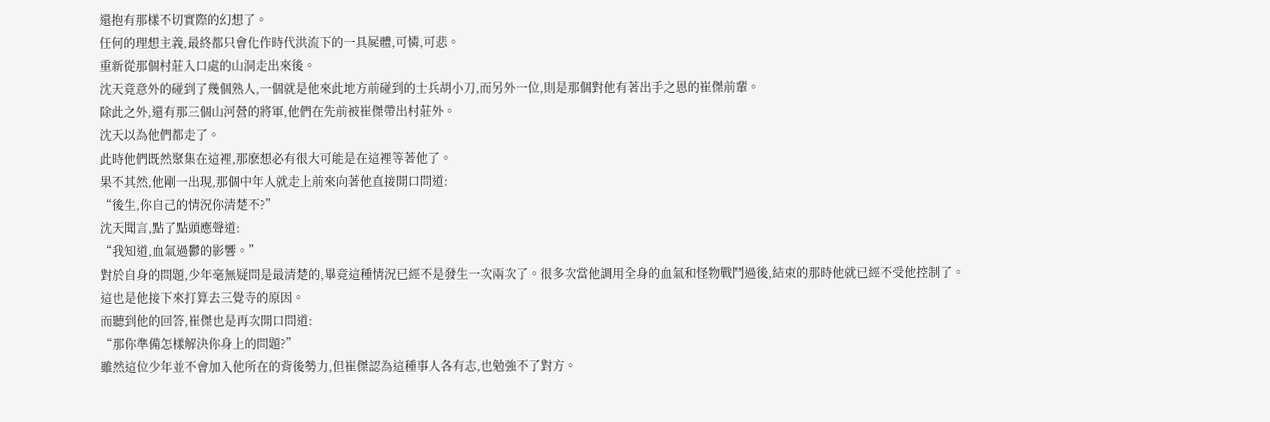還抱有那樣不切實際的幻想了。
任何的理想主義,最終都只會化作時代洪流下的一具屍體,可憐,可悲。
重新從那個村莊入口處的山洞走出來後。
沈天竟意外的碰到了幾個熟人,一個就是他來此地方前碰到的士兵胡小刀,而另外一位,則是那個對他有著出手之恩的崔傑前輩。
除此之外,還有那三個山河營的將軍,他們在先前被崔傑帶出村莊外。
沈天以為他們都走了。
此時他們既然聚集在這裡,那麽想必有很大可能是在這裡等著他了。
果不其然,他剛一出現,那個中年人就走上前來向著他直接開口問道:
“後生,你自己的情況你清楚不?”
沈天聞言,點了點頭應聲道:
“我知道,血氣過鬱的影響。”
對於自身的問題,少年毫無疑問是最清楚的,畢竟這種情況已經不是發生一次兩次了。很多次當他調用全身的血氣和怪物戰鬥過後,結束的那時他就已經不受他控制了。
這也是他接下來打算去三覺寺的原因。
而聽到他的回答,崔傑也是再次開口問道:
“那你準備怎樣解決你身上的問題?”
雖然這位少年並不會加入他所在的背後勢力,但崔傑認為這種事人各有志,也勉強不了對方。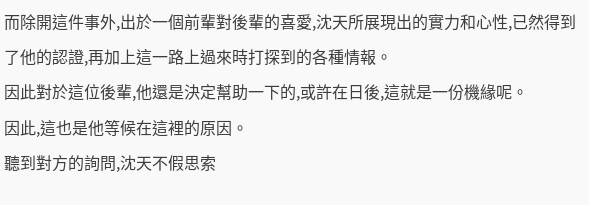而除開這件事外,出於一個前輩對後輩的喜愛,沈天所展現出的實力和心性,已然得到了他的認證,再加上這一路上過來時打探到的各種情報。
因此對於這位後輩,他還是決定幫助一下的,或許在日後,這就是一份機緣呢。
因此,這也是他等候在這裡的原因。
聽到對方的詢問,沈天不假思索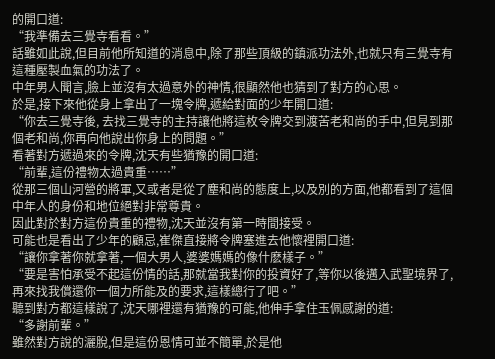的開口道:
“我準備去三覺寺看看。”
話雖如此說,但目前他所知道的消息中,除了那些頂級的鎮派功法外,也就只有三覺寺有這種壓製血氣的功法了。
中年男人聞言,臉上並沒有太過意外的神情,很顯然他也猜到了對方的心思。
於是,接下來他從身上拿出了一塊令牌,遞給對面的少年開口道:
“你去三覺寺後, 去找三覺寺的主持讓他將這枚令牌交到渡苦老和尚的手中,但見到那個老和尚,你再向他說出你身上的問題。”
看著對方遞過來的令牌,沈天有些猶豫的開口道:
“前輩,這份禮物太過貴重……”
從那三個山河營的將軍,又或者是從了塵和尚的態度上,以及別的方面,他都看到了這個中年人的身份和地位絕對非常尊貴。
因此對於對方這份貴重的禮物,沈天並沒有第一時間接受。
可能也是看出了少年的顧忌,崔傑直接將令牌塞進去他懷裡開口道:
“讓你拿著你就拿著,一個大男人,婆婆媽媽的像什麽樣子。”
“要是害怕承受不起這份情的話,那就當我對你的投資好了,等你以後邁入武聖境界了,再來找我償還你一個力所能及的要求,這樣總行了吧。”
聽到對方都這樣說了,沈天哪裡還有猶豫的可能,他伸手拿住玉佩感謝的道:
“多謝前輩。”
雖然對方說的灑脫,但是這份恩情可並不簡單,於是他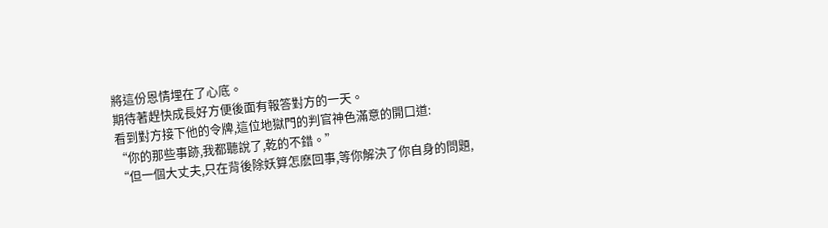將這份恩情埋在了心底。
期待著趕快成長好方便後面有報答對方的一天。
看到對方接下他的令牌,這位地獄門的判官神色滿意的開口道:
“你的那些事跡,我都聽說了,乾的不錯。”
“但一個大丈夫,只在背後除妖算怎麽回事,等你解決了你自身的問題,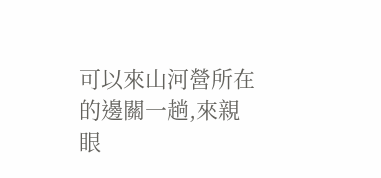可以來山河營所在的邊關一趟,來親眼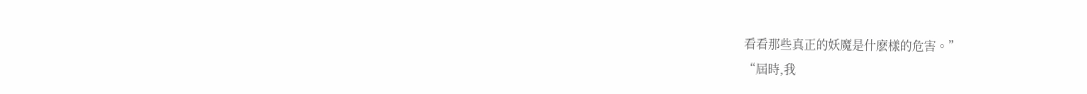看看那些真正的妖魔是什麽樣的危害。”
“屆時,我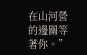在山河營的邊關等著你。”